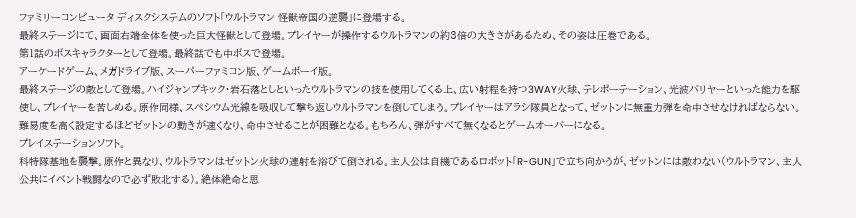ファミリーコンピュータ ディスクシステムのソフト「ウルトラマン 怪獣帝国の逆襲」に登場する。
最終ステージにて、画面右端全体を使った巨大怪獣として登場。プレイヤーが操作するウルトラマンの約3倍の大きさがあるため、その姿は圧巻である。
第1話のボスキャラクターとして登場。最終話でも中ボスで登場。
アーケードゲーム、メガドライブ版、スーパーファミコン版、ゲームボーイ版。
最終ステージの敵として登場。ハイジャンプキック・岩石落としといったウルトラマンの技を使用してくる上、広い射程を持つ3WAY火球、テレポーテーション、光波バリヤーといった能力を駆使し、プレイヤーを苦しめる。原作同様、スペシウム光線を吸収して撃ち返しウルトラマンを倒してしまう。プレイヤーはアラシ隊員となって、ゼットンに無重力弾を命中させなければならない。難易度を高く設定するほどゼットンの動きが速くなり、命中させることが困難となる。もちろん、弾がすべて無くなるとゲームオーバーになる。
プレイステーションソフト。
科特隊基地を襲撃。原作と異なり、ウルトラマンはゼットン火球の連射を浴びて倒される。主人公は自機であるロボット「R-GUN」で立ち向かうが、ゼットンには敵わない(ウルトラマン、主人公共にイベント戦闘なので必ず敗北する)。絶体絶命と思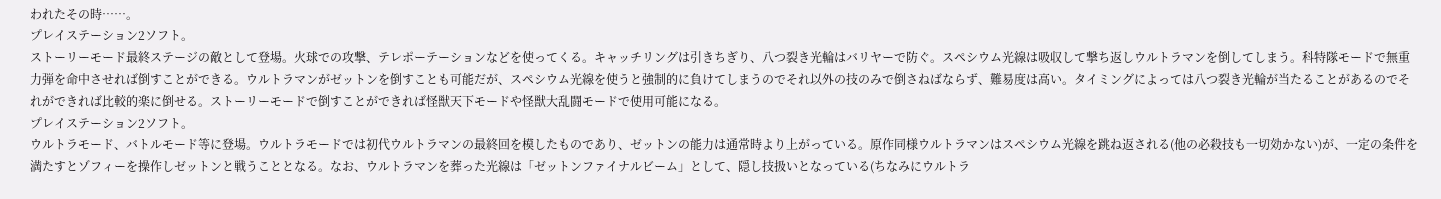われたその時……。
プレイステーション2ソフト。
ストーリーモード最終ステージの敵として登場。火球での攻撃、テレポーテーションなどを使ってくる。キャッチリングは引きちぎり、八つ裂き光輪はバリヤーで防ぐ。スペシウム光線は吸収して撃ち返しウルトラマンを倒してしまう。科特隊モードで無重力弾を命中させれば倒すことができる。ウルトラマンがゼットンを倒すことも可能だが、スペシウム光線を使うと強制的に負けてしまうのでそれ以外の技のみで倒さねばならず、難易度は高い。タイミングによっては八つ裂き光輪が当たることがあるのでそれができれば比較的楽に倒せる。ストーリーモードで倒すことができれば怪獣天下モードや怪獣大乱闘モードで使用可能になる。
プレイステーション2ソフト。
ウルトラモード、バトルモード等に登場。ウルトラモードでは初代ウルトラマンの最終回を模したものであり、ゼットンの能力は通常時より上がっている。原作同様ウルトラマンはスペシウム光線を跳ね返される(他の必殺技も一切効かない)が、一定の条件を満たすとゾフィーを操作しゼットンと戦うこととなる。なお、ウルトラマンを葬った光線は「ゼットンファイナルビーム」として、隠し技扱いとなっている(ちなみにウルトラ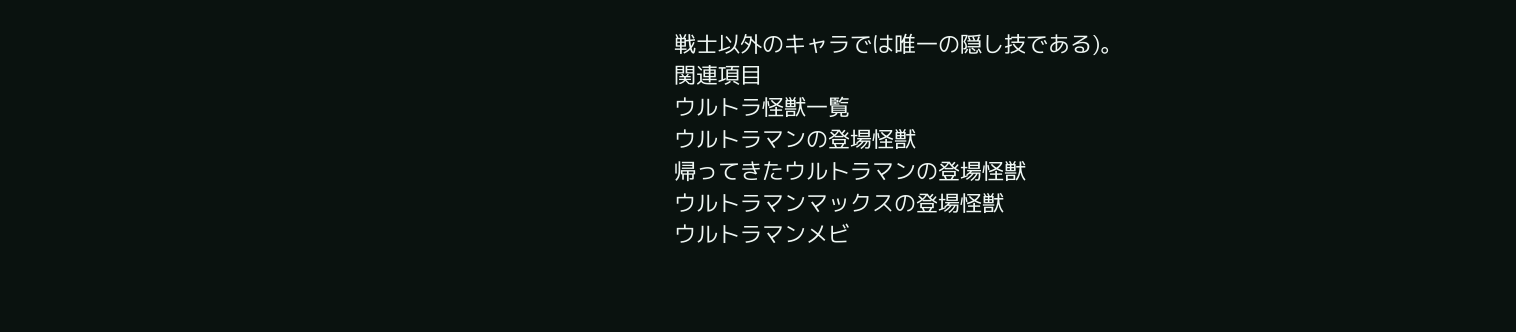戦士以外のキャラでは唯一の隠し技である)。
関連項目
ウルトラ怪獣一覧
ウルトラマンの登場怪獣
帰ってきたウルトラマンの登場怪獣
ウルトラマンマックスの登場怪獣
ウルトラマンメビ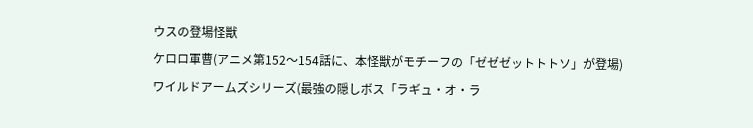ウスの登場怪獣
ケロロ軍曹(アニメ第152〜154話に、本怪獣がモチーフの「ゼゼゼットトトソ」が登場)
ワイルドアームズシリーズ(最強の隠しボス「ラギュ・オ・ラ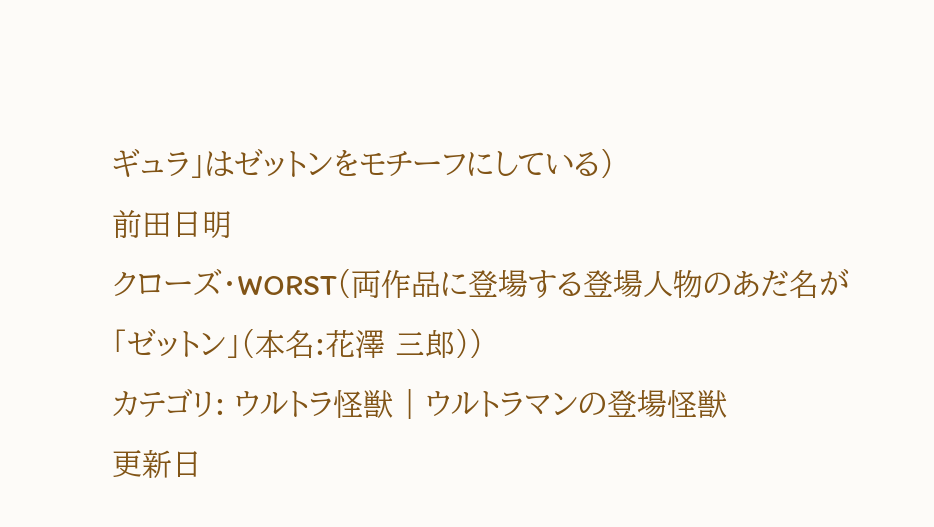ギュラ」はゼットンをモチーフにしている)
前田日明
クローズ・WORST(両作品に登場する登場人物のあだ名が「ゼットン」(本名:花澤 三郎))
カテゴリ: ウルトラ怪獣 | ウルトラマンの登場怪獣
更新日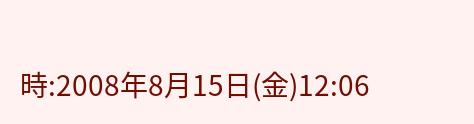時:2008年8月15日(金)12:06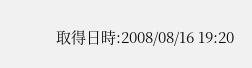取得日時:2008/08/16 19:20